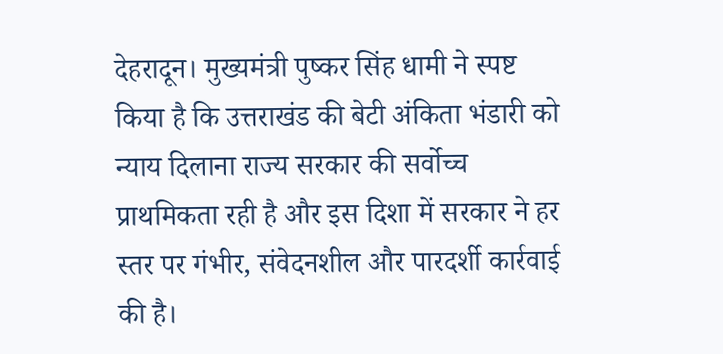देहरादून। मुख्यमंत्री पुष्कर सिंह धामी ने स्पष्ट किया है कि उत्तराखंड की बेटी अंकिता भंडारी को न्याय दिलाना राज्य सरकार की सर्वोच्च प्राथमिकता रही है और इस दिशा में सरकार ने हर स्तर पर गंभीर, संवेदनशील और पारदर्शी कार्रवाई की है।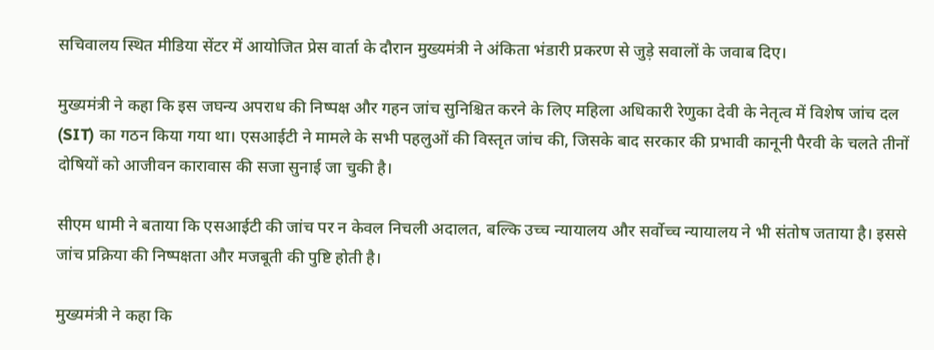सचिवालय स्थित मीडिया सेंटर में आयोजित प्रेस वार्ता के दौरान मुख्यमंत्री ने अंकिता भंडारी प्रकरण से जुड़े सवालों के जवाब दिए।

मुख्यमंत्री ने कहा कि इस जघन्य अपराध की निष्पक्ष और गहन जांच सुनिश्चित करने के लिए महिला अधिकारी रेणुका देवी के नेतृत्व में विशेष जांच दल (SIT) का गठन किया गया था। एसआईटी ने मामले के सभी पहलुओं की विस्तृत जांच की, जिसके बाद सरकार की प्रभावी कानूनी पैरवी के चलते तीनों दोषियों को आजीवन कारावास की सजा सुनाई जा चुकी है।

सीएम धामी ने बताया कि एसआईटी की जांच पर न केवल निचली अदालत, बल्कि उच्च न्यायालय और सर्वोच्च न्यायालय ने भी संतोष जताया है। इससे जांच प्रक्रिया की निष्पक्षता और मजबूती की पुष्टि होती है।

मुख्यमंत्री ने कहा कि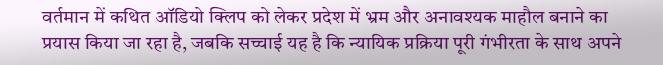वर्तमान में कथित ऑडियो क्लिप को लेकर प्रदेश में भ्रम और अनावश्यक माहौल बनाने का प्रयास किया जा रहा है, जबकि सच्चाई यह है कि न्यायिक प्रक्रिया पूरी गंभीरता के साथ अपने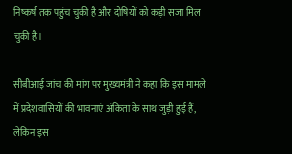निष्कर्ष तक पहुंच चुकी है और दोषियों को कड़ी सजा मिल चुकी है।

सीबीआई जांच की मांग पर मुख्यमंत्री ने कहा कि इस मामले में प्रदेशवासियों की भावनाएं अंकिता के साथ जुड़ी हुई हैं, लेकिन इस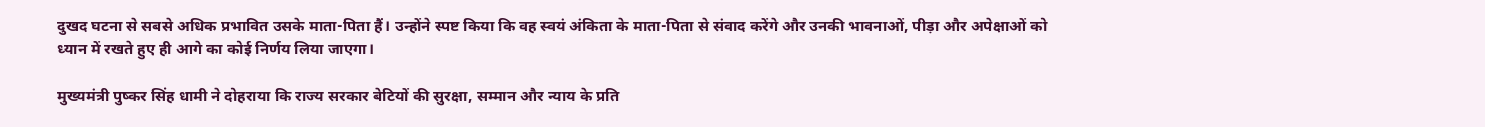दुखद घटना से सबसे अधिक प्रभावित उसके माता-पिता हैं। उन्होंने स्पष्ट किया कि वह स्वयं अंकिता के माता-पिता से संवाद करेंगे और उनकी भावनाओं, पीड़ा और अपेक्षाओं को ध्यान में रखते हुए ही आगे का कोई निर्णय लिया जाएगा।

मुख्यमंत्री पुष्कर सिंह धामी ने दोहराया कि राज्य सरकार बेटियों की सुरक्षा, सम्मान और न्याय के प्रति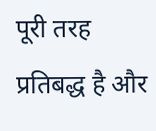पूरी तरह प्रतिबद्ध है और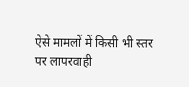ऐसे मामलों में किसी भी स्तर पर लापरवाही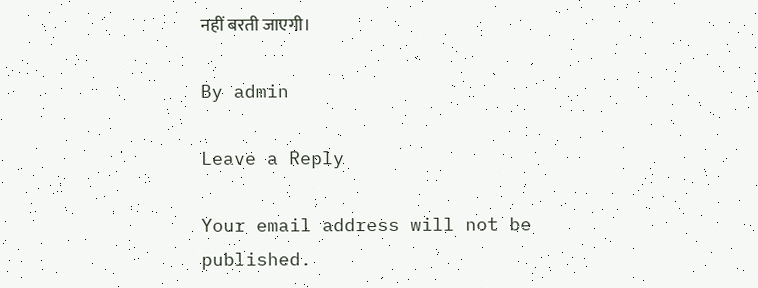नहीं बरती जाएगी।

By admin

Leave a Reply

Your email address will not be published.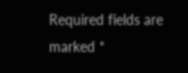Required fields are marked *